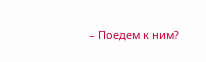– Поедем к ним?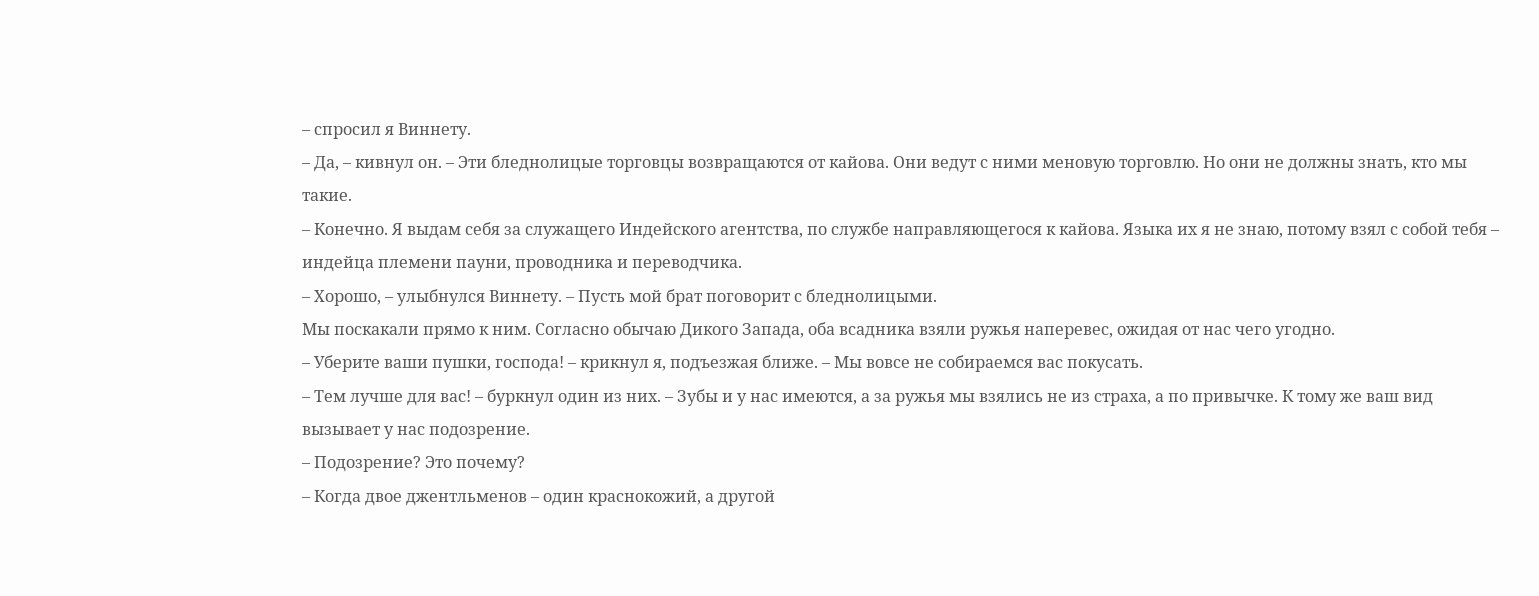– спросил я Виннету.
– Да, – кивнул он. – Эти бледнолицые торговцы возвращаются от кайова. Они ведут с ними меновую торговлю. Но они не должны знать, кто мы такие.
– Конечно. Я выдам себя за служащего Индейского агентства, по службе направляющегося к кайова. Языка их я не знаю, потому взял с собой тебя – индейца племени пауни, проводника и переводчика.
– Хорошо, – улыбнулся Виннету. – Пусть мой брат поговорит с бледнолицыми.
Мы поскакали прямо к ним. Согласно обычаю Дикого Запада, оба всадника взяли ружья наперевес, ожидая от нас чего угодно.
– Уберите ваши пушки, господа! – крикнул я, подъезжая ближе. – Мы вовсе не собираемся вас покусать.
– Тем лучше для вас! – буркнул один из них. – Зубы и у нас имеются, а за ружья мы взялись не из страха, а по привычке. К тому же ваш вид вызывает у нас подозрение.
– Подозрение? Это почему?
– Когда двое джентльменов – один краснокожий, а другой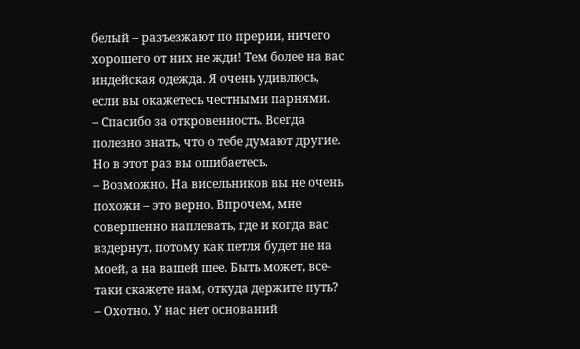белый – разъезжают по прерии, ничего хорошего от них не жди! Тем более на вас индейская одежда. Я очень удивлюсь, если вы окажетесь честными парнями.
– Спасибо за откровенность. Всегда полезно знать, что о тебе думают другие. Но в этот раз вы ошибаетесь.
– Возможно. На висельников вы не очень похожи – это верно. Впрочем, мне совершенно наплевать, где и когда вас вздернут, потому как петля будет не на моей, а на вашей шее. Быть может, все-таки скажете нам, откуда держите путь?
– Охотно. У нас нет оснований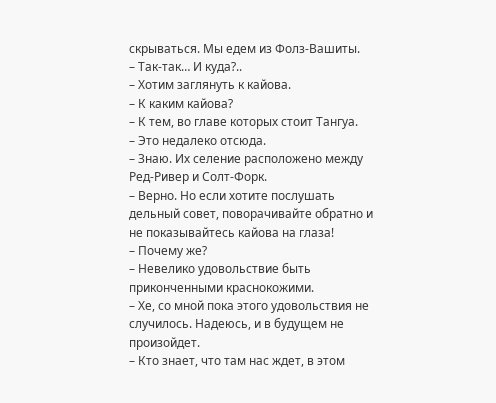скрываться. Мы едем из Фолз-Вашиты.
– Так-так… И куда?..
– Хотим заглянуть к кайова.
– К каким кайова?
– К тем, во главе которых стоит Тангуа.
– Это недалеко отсюда.
– Знаю. Их селение расположено между Ред-Ривер и Солт-Форк.
– Верно. Но если хотите послушать дельный совет, поворачивайте обратно и не показывайтесь кайова на глаза!
– Почему же?
– Невелико удовольствие быть приконченными краснокожими.
– Хе, со мной пока этого удовольствия не случилось. Надеюсь, и в будущем не произойдет.
– Кто знает, что там нас ждет, в этом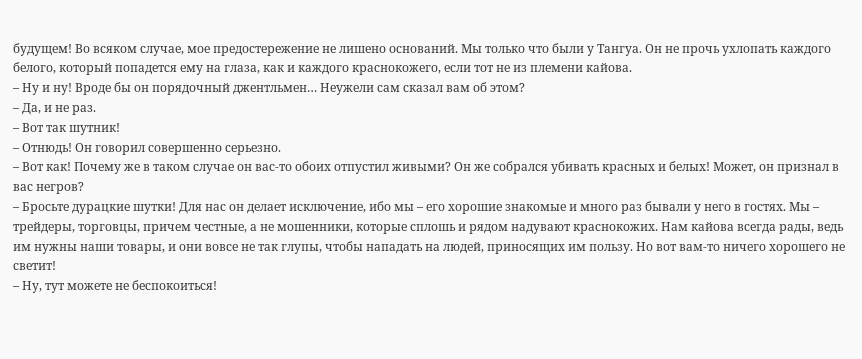будущем! Во всяком случае, мое предостережение не лишено оснований. Мы только что были у Тангуа. Он не прочь ухлопать каждого белого, который попадется ему на глаза, как и каждого краснокожего, если тот не из племени кайова.
– Ну и ну! Вроде бы он порядочный джентльмен… Неужели сам сказал вам об этом?
– Да, и не раз.
– Вот так шутник!
– Отнюдь! Он говорил совершенно серьезно.
– Вот как! Почему же в таком случае он вас-то обоих отпустил живыми? Он же собрался убивать красных и белых! Может, он признал в вас негров?
– Бросьте дурацкие шутки! Для нас он делает исключение, ибо мы – его хорошие знакомые и много раз бывали у него в гостях. Мы – трейдеры, торговцы, причем честные, а не мошенники, которые сплошь и рядом надувают краснокожих. Нам кайова всегда рады, ведь им нужны наши товары, и они вовсе не так глупы, чтобы нападать на людей, приносящих им пользу. Но вот вам-то ничего хорошего не светит!
– Ну, тут можете не беспокоиться!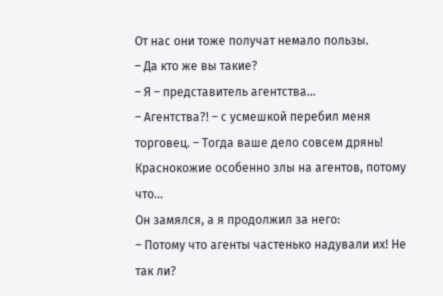От нас они тоже получат немало пользы.
– Да кто же вы такие?
– Я – представитель агентства…
– Агентства?! – с усмешкой перебил меня торговец. – Тогда ваше дело совсем дрянь! Краснокожие особенно злы на агентов, потому что…
Он замялся, а я продолжил за него:
– Потому что агенты частенько надували их! Не так ли?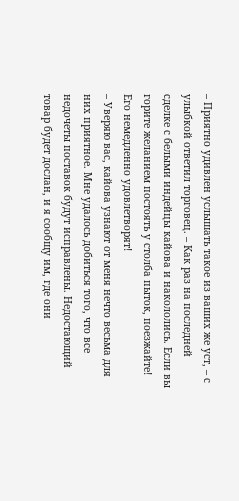– Приятно удивлен услышать такое из ваших же уст, – с улыбкой ответил торговец. – Как раз на последней сделке с белыми индейцы кайова и накололись. Если вы горите желанием постоять у столба пыток, поезжайте! Его немедленно удовлетворят!
– Уверяю вас, кайова узнают от меня нечто весьма для них приятное. Мне удалось добиться того, что все недочеты поставок будут исправлены. Недостающий товар будет дослан, и я сообщу им, где они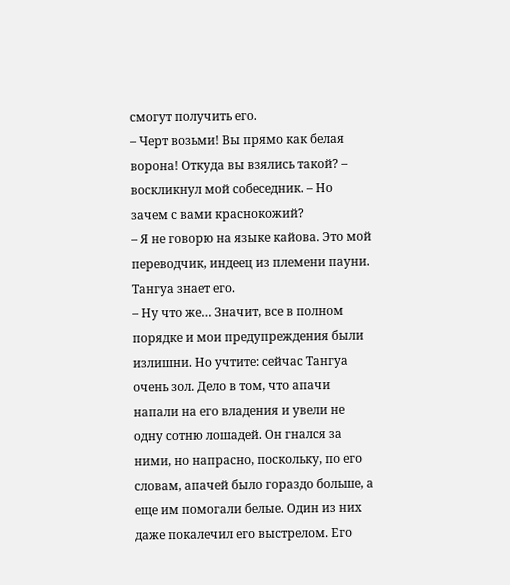смогут получить его.
– Черт возьми! Вы прямо как белая ворона! Откуда вы взялись такой? – воскликнул мой собеседник. – Но зачем с вами краснокожий?
– Я не говорю на языке кайова. Это мой переводчик, индеец из племени пауни. Тангуа знает его.
– Ну что же… Значит, все в полном порядке и мои предупреждения были излишни. Но учтите: сейчас Тангуа очень зол. Дело в том, что апачи напали на его владения и увели не одну сотню лошадей. Он гнался за ними, но напрасно, поскольку, по его словам, апачей было гораздо больше, а еще им помогали белые. Один из них даже покалечил его выстрелом. Его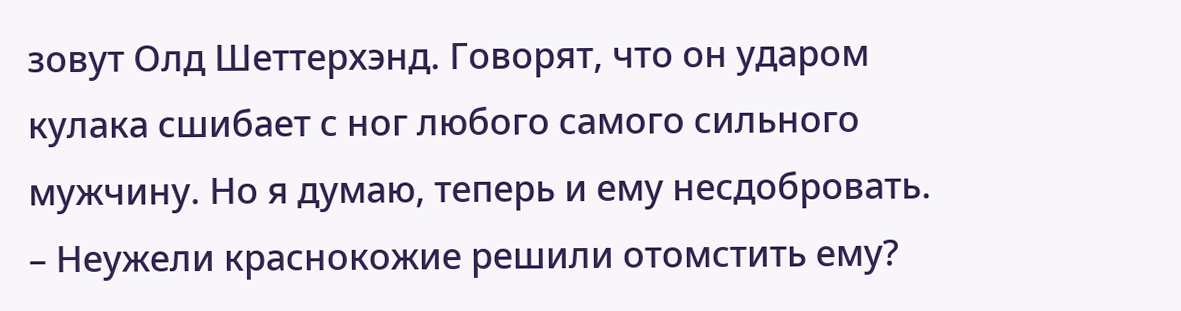зовут Олд Шеттерхэнд. Говорят, что он ударом кулака сшибает с ног любого самого сильного мужчину. Но я думаю, теперь и ему несдобровать.
– Неужели краснокожие решили отомстить ему?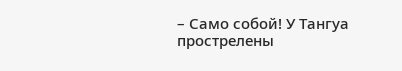– Само собой! У Тангуа прострелены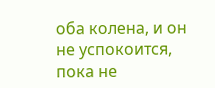оба колена, и он не успокоится, пока не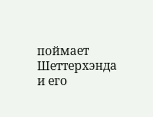поймает Шеттерхэнда и его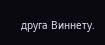друга Виннету.